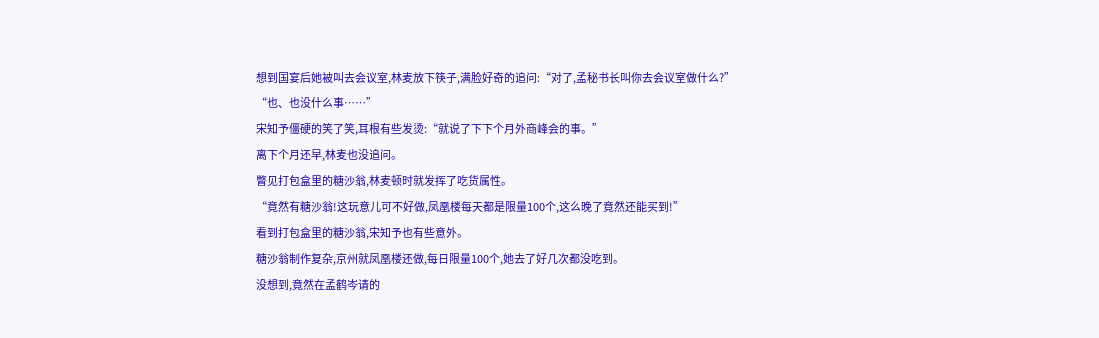想到国宴后她被叫去会议室,林麦放下筷子,满脸好奇的追问:“对了,孟秘书长叫你去会议室做什么?”
“也、也没什么事……”
宋知予僵硬的笑了笑,耳根有些发烫:“就说了下下个月外商峰会的事。”
离下个月还早,林麦也没追问。
瞥见打包盒里的糖沙翁,林麦顿时就发挥了吃货属性。
“竟然有糖沙翁!这玩意儿可不好做,凤凰楼每天都是限量100个,这么晚了竟然还能买到!”
看到打包盒里的糖沙翁,宋知予也有些意外。
糖沙翁制作复杂,京州就凤凰楼还做,每日限量100个,她去了好几次都没吃到。
没想到,竟然在孟鹤岑请的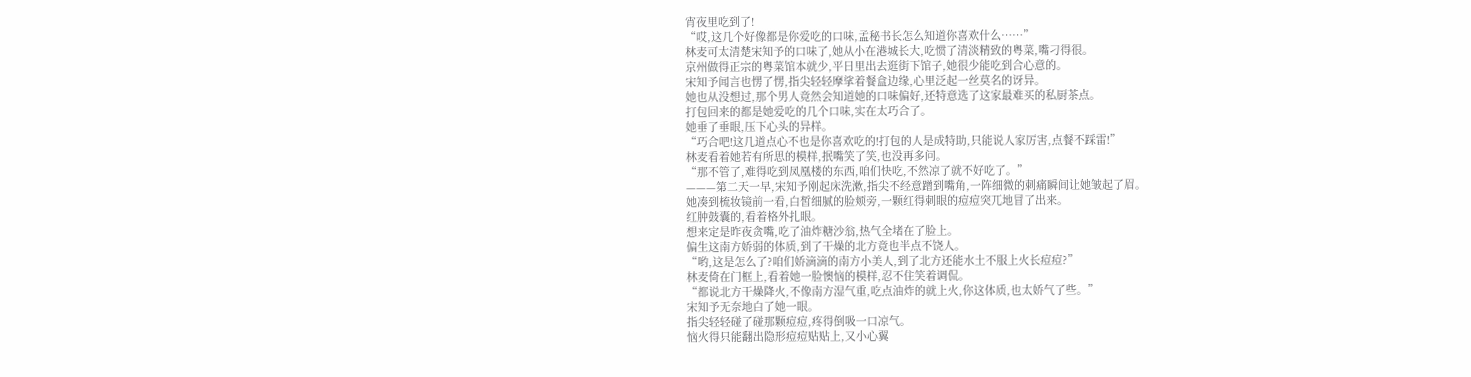宵夜里吃到了!
“哎,这几个好像都是你爱吃的口味,孟秘书长怎么知道你喜欢什么……”
林麦可太清楚宋知予的口味了,她从小在港城长大,吃惯了清淡精致的粤菜,嘴刁得很。
京州做得正宗的粤菜馆本就少,平日里出去逛街下馆子,她很少能吃到合心意的。
宋知予闻言也愣了愣,指尖轻轻摩挲着餐盒边缘,心里泛起一丝莫名的讶异。
她也从没想过,那个男人竟然会知道她的口味偏好,还特意选了这家最难买的私厨茶点。
打包回来的都是她爱吃的几个口味,实在太巧合了。
她垂了垂眼,压下心头的异样。
“巧合吧!这几道点心不也是你喜欢吃的!打包的人是成特助,只能说人家厉害,点餐不踩雷!”
林麦看着她若有所思的模样,抿嘴笑了笑,也没再多问。
“那不管了,难得吃到凤凰楼的东西,咱们快吃,不然凉了就不好吃了。”
———第二天一早,宋知予刚起床洗漱,指尖不经意蹭到嘴角,一阵细微的刺痛瞬间让她皱起了眉。
她凑到梳妆镜前一看,白皙细腻的脸颊旁,一颗红得刺眼的痘痘突兀地冒了出来。
红肿鼓囊的,看着格外扎眼。
想来定是昨夜贪嘴,吃了油炸糖沙翁,热气全堵在了脸上。
偏生这南方娇弱的体质,到了干燥的北方竟也半点不饶人。
“哟,这是怎么了?咱们娇滴滴的南方小美人,到了北方还能水土不服上火长痘痘?”
林麦倚在门框上,看着她一脸懊恼的模样,忍不住笑着调侃。
“都说北方干燥降火,不像南方湿气重,吃点油炸的就上火,你这体质,也太娇气了些。”
宋知予无奈地白了她一眼。
指尖轻轻碰了碰那颗痘痘,疼得倒吸一口凉气。
恼火得只能翻出隐形痘痘贴贴上,又小心翼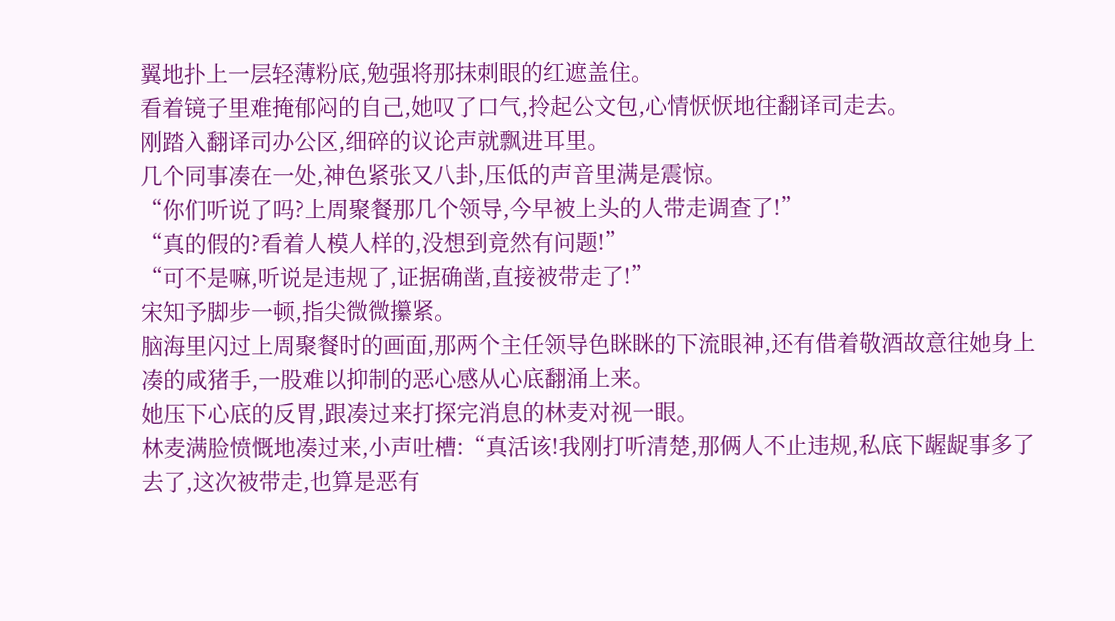翼地扑上一层轻薄粉底,勉强将那抹刺眼的红遮盖住。
看着镜子里难掩郁闷的自己,她叹了口气,拎起公文包,心情恹恹地往翻译司走去。
刚踏入翻译司办公区,细碎的议论声就飘进耳里。
几个同事凑在一处,神色紧张又八卦,压低的声音里满是震惊。
“你们听说了吗?上周聚餐那几个领导,今早被上头的人带走调查了!”
“真的假的?看着人模人样的,没想到竟然有问题!”
“可不是嘛,听说是违规了,证据确凿,直接被带走了!”
宋知予脚步一顿,指尖微微攥紧。
脑海里闪过上周聚餐时的画面,那两个主任领导色眯眯的下流眼神,还有借着敬酒故意往她身上凑的咸猪手,一股难以抑制的恶心感从心底翻涌上来。
她压下心底的反胃,跟凑过来打探完消息的林麦对视一眼。
林麦满脸愤慨地凑过来,小声吐槽:“真活该!我刚打听清楚,那俩人不止违规,私底下龌龊事多了去了,这次被带走,也算是恶有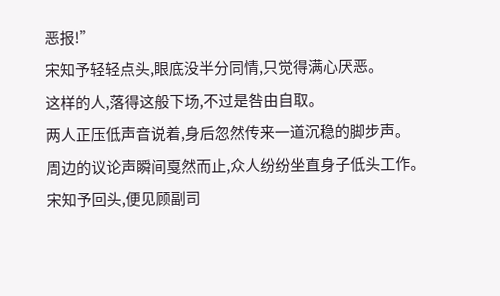恶报!”
宋知予轻轻点头,眼底没半分同情,只觉得满心厌恶。
这样的人,落得这般下场,不过是咎由自取。
两人正压低声音说着,身后忽然传来一道沉稳的脚步声。
周边的议论声瞬间戛然而止,众人纷纷坐直身子低头工作。
宋知予回头,便见顾副司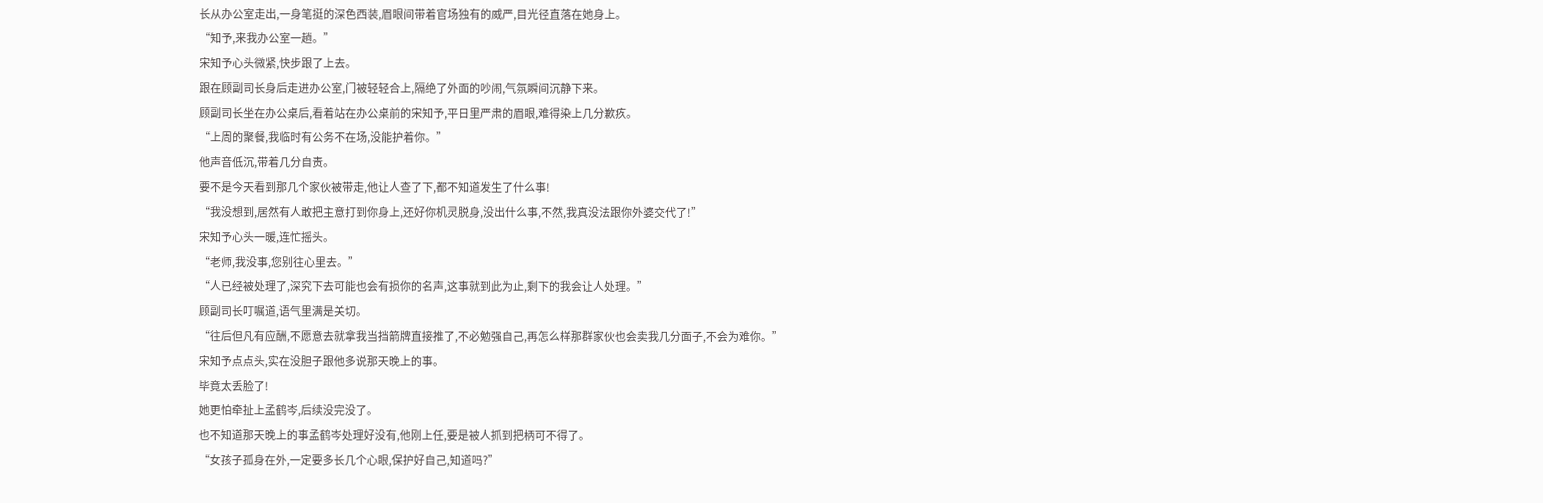长从办公室走出,一身笔挺的深色西装,眉眼间带着官场独有的威严,目光径直落在她身上。
“知予,来我办公室一趟。”
宋知予心头微紧,快步跟了上去。
跟在顾副司长身后走进办公室,门被轻轻合上,隔绝了外面的吵闹,气氛瞬间沉静下来。
顾副司长坐在办公桌后,看着站在办公桌前的宋知予,平日里严肃的眉眼,难得染上几分歉疚。
“上周的聚餐,我临时有公务不在场,没能护着你。”
他声音低沉,带着几分自责。
要不是今天看到那几个家伙被带走,他让人查了下,都不知道发生了什么事!
“我没想到,居然有人敢把主意打到你身上,还好你机灵脱身,没出什么事,不然,我真没法跟你外婆交代了!”
宋知予心头一暖,连忙摇头。
“老师,我没事,您别往心里去。”
“人已经被处理了,深究下去可能也会有损你的名声,这事就到此为止,剩下的我会让人处理。”
顾副司长叮嘱道,语气里满是关切。
“往后但凡有应酬,不愿意去就拿我当挡箭牌直接推了,不必勉强自己,再怎么样那群家伙也会卖我几分面子,不会为难你。”
宋知予点点头,实在没胆子跟他多说那天晚上的事。
毕竟太丢脸了!
她更怕牵扯上孟鹤岑,后续没完没了。
也不知道那天晚上的事孟鹤岑处理好没有,他刚上任,要是被人抓到把柄可不得了。
“女孩子孤身在外,一定要多长几个心眼,保护好自己,知道吗?”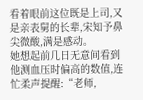看着眼前这位既是上司,又是亲表舅的长辈,宋知予鼻尖微酸,满是感动。
她想起前几日无意间看到他测血压时偏高的数值,连忙柔声提醒:“老师,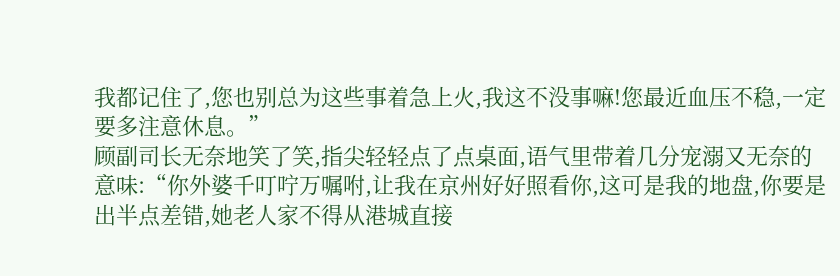我都记住了,您也别总为这些事着急上火,我这不没事嘛!您最近血压不稳,一定要多注意休息。”
顾副司长无奈地笑了笑,指尖轻轻点了点桌面,语气里带着几分宠溺又无奈的意味:“你外婆千叮咛万嘱咐,让我在京州好好照看你,这可是我的地盘,你要是出半点差错,她老人家不得从港城直接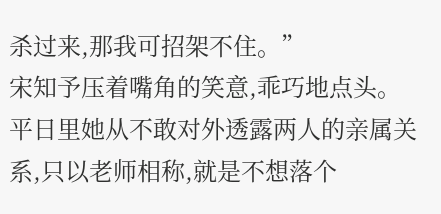杀过来,那我可招架不住。”
宋知予压着嘴角的笑意,乖巧地点头。
平日里她从不敢对外透露两人的亲属关系,只以老师相称,就是不想落个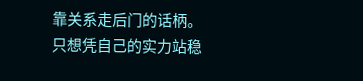靠关系走后门的话柄。
只想凭自己的实力站稳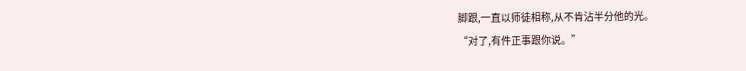脚跟,一直以师徒相称,从不肯沾半分他的光。
“对了,有件正事跟你说。”